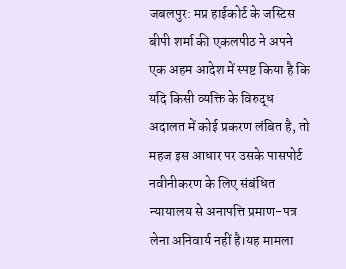जबलपुर: मप्र हाईकोर्ट के जस्टिस बीपी शर्मा की एकलपीठ ने अपने एक अहम आदेश में स्पष्ट किया है कि यदि किसी व्यक्ति के विरुद्ध अदालत में कोई प्रकरण लंबित है, तो महज इस आधार पर उसके पासपोर्ट नवीनीकरण के लिए संबंधित न्यायालय से अनापत्ति प्रमाण-पत्र लेना अनिवार्य नहीं है।यह मामला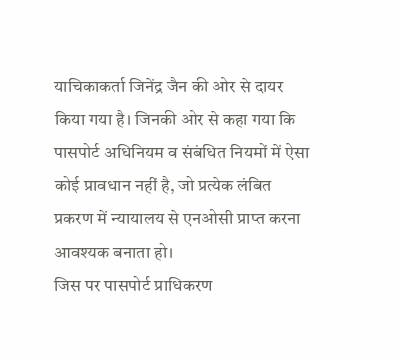याचिकाकर्ता जिनेंद्र जैन की ओर से दायर किया गया है। जिनकी ओर से कहा गया कि पासपोर्ट अधिनियम व संबंधित नियमों में ऐसा कोई प्रावधान नहीं है, जो प्रत्येक लंबित प्रकरण में न्यायालय से एनओसी प्राप्त करना आवश्यक बनाता हो।
जिस पर पासपोर्ट प्राधिकरण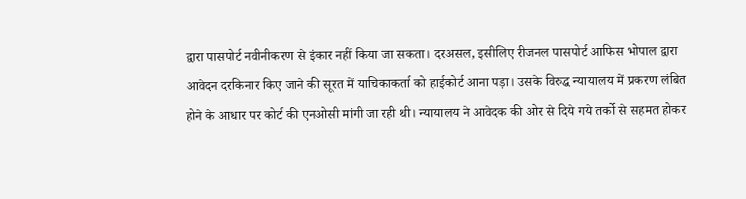द्वारा पासपोर्ट नवीनीकरण से इंकार नहीं किया जा सकता। दरअसल, इसीलिए रीजनल पासपोर्ट आफिस भोपाल द्वारा आवेदन दरकिनार किए जाने की सूरत में याचिकाकर्ता को हाईकोर्ट आना पड़ा। उसके विरुद्ध न्यायालय में प्रकरण लंबित होने के आधार पर कोर्ट की एनओसी मांगी जा रही थी। न्यायालय ने आवेदक की ओर से दिये गये तर्को से सहमत होकर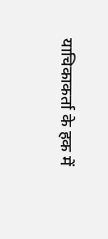याचिकाकर्ता के हक में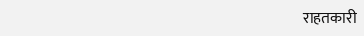राहतकारी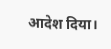आदेश दिया।